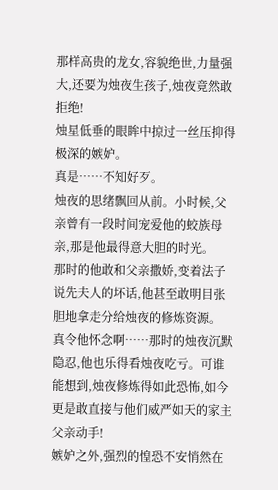那样高贵的龙女,容貌绝世,力量强大,还要为烛夜生孩子,烛夜竟然敢拒绝!
烛星低垂的眼眸中掠过一丝压抑得极深的嫉妒。
真是……不知好歹。
烛夜的思绪飘回从前。小时候,父亲曾有一段时间宠爱他的蛟族母亲,那是他最得意大胆的时光。
那时的他敢和父亲撒娇,变着法子说先夫人的坏话,他甚至敢明目张胆地拿走分给烛夜的修炼资源。
真令他怀念啊……那时的烛夜沉默隐忍,他也乐得看烛夜吃亏。可谁能想到,烛夜修炼得如此恐怖,如今更是敢直接与他们威严如天的家主父亲动手!
嫉妒之外,强烈的惶恐不安悄然在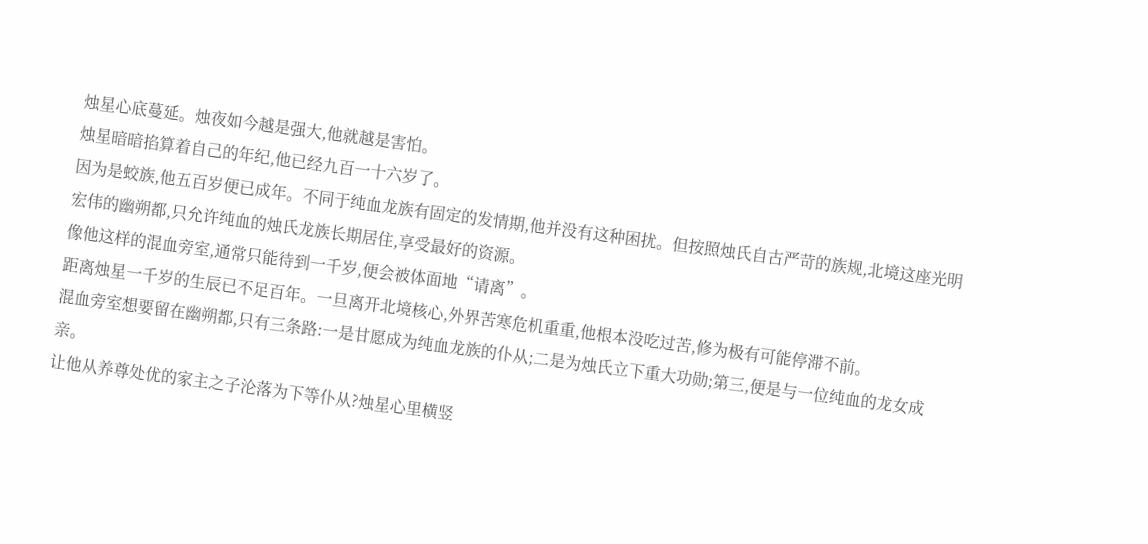烛星心底蔓延。烛夜如今越是强大,他就越是害怕。
烛星暗暗掐算着自己的年纪,他已经九百一十六岁了。
因为是蛟族,他五百岁便已成年。不同于纯血龙族有固定的发情期,他并没有这种困扰。但按照烛氏自古严苛的族规,北境这座光明宏伟的幽朔都,只允许纯血的烛氏龙族长期居住,享受最好的资源。
像他这样的混血旁室,通常只能待到一千岁,便会被体面地“请离”。
距离烛星一千岁的生辰已不足百年。一旦离开北境核心,外界苦寒危机重重,他根本没吃过苦,修为极有可能停滞不前。
混血旁室想要留在幽朔都,只有三条路:一是甘愿成为纯血龙族的仆从;二是为烛氏立下重大功勋;第三,便是与一位纯血的龙女成亲。
让他从养尊处优的家主之子沦落为下等仆从?烛星心里横竖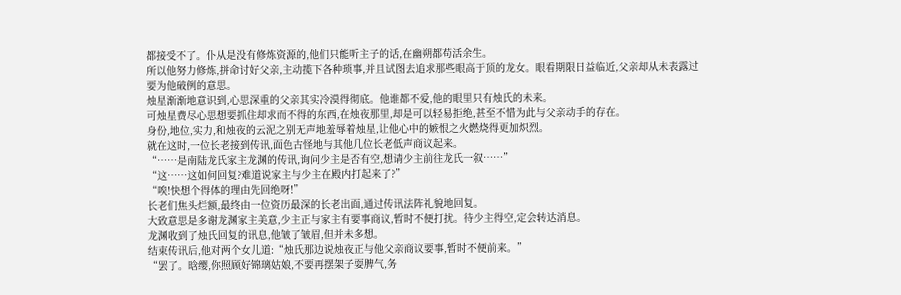都接受不了。仆从是没有修炼资源的,他们只能听主子的话,在幽朔都苟活余生。
所以他努力修炼,拼命讨好父亲,主动揽下各种琐事,并且试图去追求那些眼高于顶的龙女。眼看期限日益临近,父亲却从未表露过要为他破例的意思。
烛星渐渐地意识到,心思深重的父亲其实冷漠得彻底。他谁都不爱,他的眼里只有烛氏的未来。
可烛星费尽心思想要抓住却求而不得的东西,在烛夜那里,却是可以轻易拒绝,甚至不惜为此与父亲动手的存在。
身份,地位,实力,和烛夜的云泥之别无声地羞辱着烛星,让他心中的嫉恨之火燃烧得更加炽烈。
就在这时,一位长老接到传讯,面色古怪地与其他几位长老低声商议起来。
“……是南陆龙氏家主龙渊的传讯,询问少主是否有空,想请少主前往龙氏一叙……”
“这……这如何回复?难道说家主与少主在殿内打起来了?”
“唉!快想个得体的理由先回绝呀!”
长老们焦头烂额,最终由一位资历最深的长老出面,通过传讯法阵礼貌地回复。
大致意思是多谢龙渊家主美意,少主正与家主有要事商议,暂时不便打扰。待少主得空,定会转达消息。
龙渊收到了烛氏回复的讯息,他皱了皱眉,但并未多想。
结束传讯后,他对两个女儿道:“烛氏那边说烛夜正与他父亲商议要事,暂时不便前来。”
“罢了。晗缨,你照顾好锦璃姑娘,不要再摆架子耍脾气,务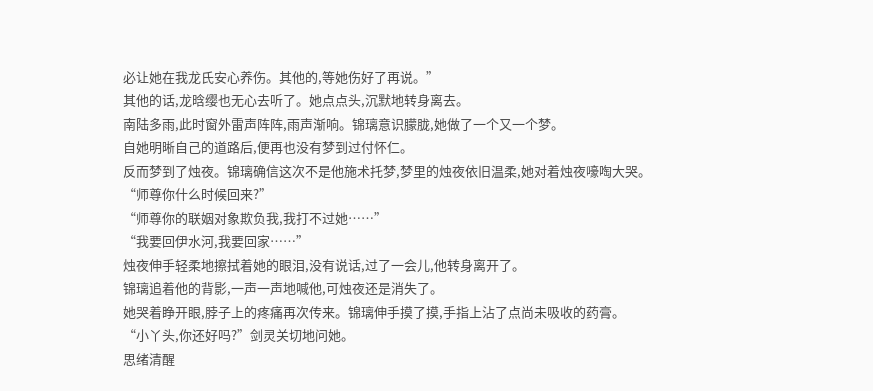必让她在我龙氏安心养伤。其他的,等她伤好了再说。”
其他的话,龙晗缨也无心去听了。她点点头,沉默地转身离去。
南陆多雨,此时窗外雷声阵阵,雨声渐响。锦璃意识朦胧,她做了一个又一个梦。
自她明晰自己的道路后,便再也没有梦到过付怀仁。
反而梦到了烛夜。锦璃确信这次不是他施术托梦,梦里的烛夜依旧温柔,她对着烛夜嚎啕大哭。
“师尊你什么时候回来?”
“师尊你的联姻对象欺负我,我打不过她……”
“我要回伊水河,我要回家……”
烛夜伸手轻柔地擦拭着她的眼泪,没有说话,过了一会儿,他转身离开了。
锦璃追着他的背影,一声一声地喊他,可烛夜还是消失了。
她哭着睁开眼,脖子上的疼痛再次传来。锦璃伸手摸了摸,手指上沾了点尚未吸收的药膏。
“小丫头,你还好吗?”剑灵关切地问她。
思绪清醒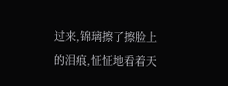过来,锦璃擦了擦脸上的泪痕,怔怔地看着天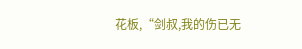花板,“剑叔,我的伤已无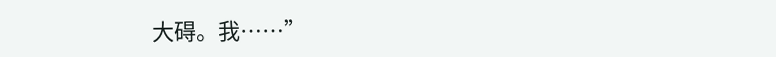大碍。我……”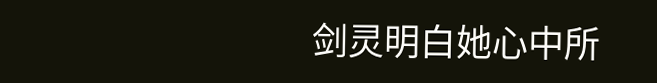剑灵明白她心中所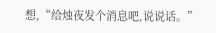想,“给烛夜发个消息吧,说说话。”